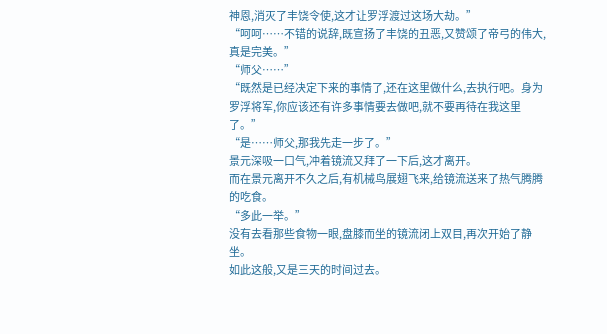神恩,消灭了丰饶令使,这才让罗浮渡过这场大劫。”
“呵呵……不错的说辞,既宣扬了丰饶的丑恶,又赞颂了帝弓的伟大,真是完美。”
“师父……”
“既然是已经决定下来的事情了,还在这里做什么,去执行吧。身为罗浮将军,你应该还有许多事情要去做吧,就不要再待在我这里了。”
“是……师父,那我先走一步了。”
景元深吸一口气,冲着镜流又拜了一下后,这才离开。
而在景元离开不久之后,有机械鸟展翅飞来,给镜流送来了热气腾腾的吃食。
“多此一举。”
没有去看那些食物一眼,盘膝而坐的镜流闭上双目,再次开始了静坐。
如此这般,又是三天的时间过去。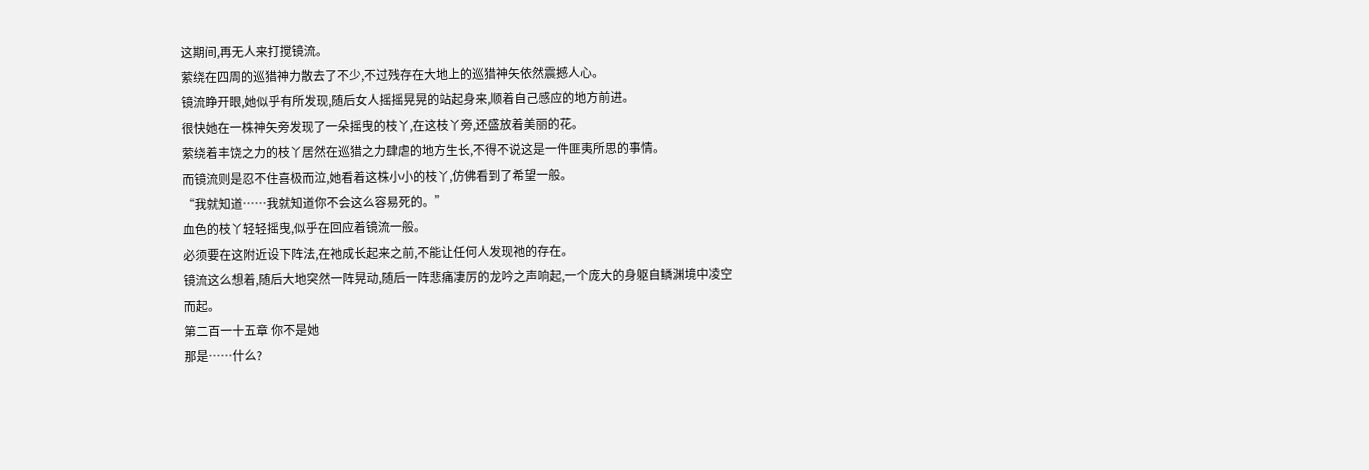这期间,再无人来打搅镜流。
萦绕在四周的巡猎神力散去了不少,不过残存在大地上的巡猎神矢依然震撼人心。
镜流睁开眼,她似乎有所发现,随后女人摇摇晃晃的站起身来,顺着自己感应的地方前进。
很快她在一株神矢旁发现了一朵摇曳的枝丫,在这枝丫旁,还盛放着美丽的花。
萦绕着丰饶之力的枝丫居然在巡猎之力肆虐的地方生长,不得不说这是一件匪夷所思的事情。
而镜流则是忍不住喜极而泣,她看着这株小小的枝丫,仿佛看到了希望一般。
“我就知道……我就知道你不会这么容易死的。”
血色的枝丫轻轻摇曳,似乎在回应着镜流一般。
必须要在这附近设下阵法,在祂成长起来之前,不能让任何人发现祂的存在。
镜流这么想着,随后大地突然一阵晃动,随后一阵悲痛凄厉的龙吟之声响起,一个庞大的身躯自鳞渊境中凌空而起。
第二百一十五章 你不是她
那是……什么?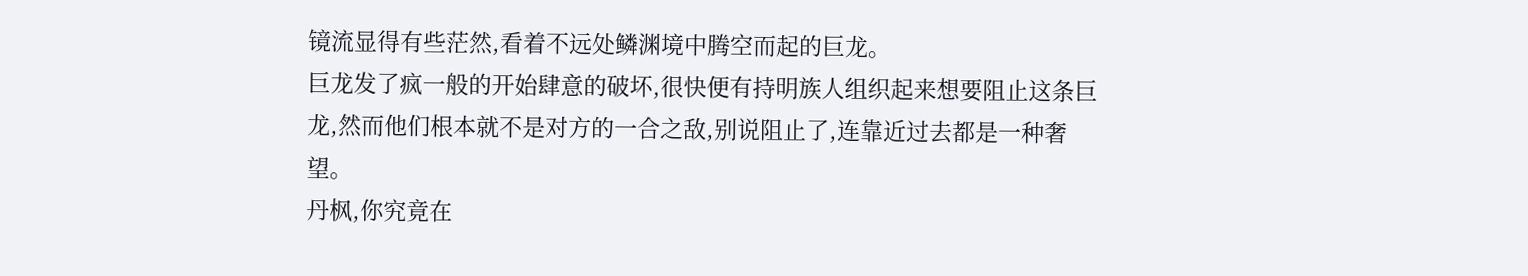镜流显得有些茫然,看着不远处鳞渊境中腾空而起的巨龙。
巨龙发了疯一般的开始肆意的破坏,很快便有持明族人组织起来想要阻止这条巨龙,然而他们根本就不是对方的一合之敌,别说阻止了,连靠近过去都是一种奢望。
丹枫,你究竟在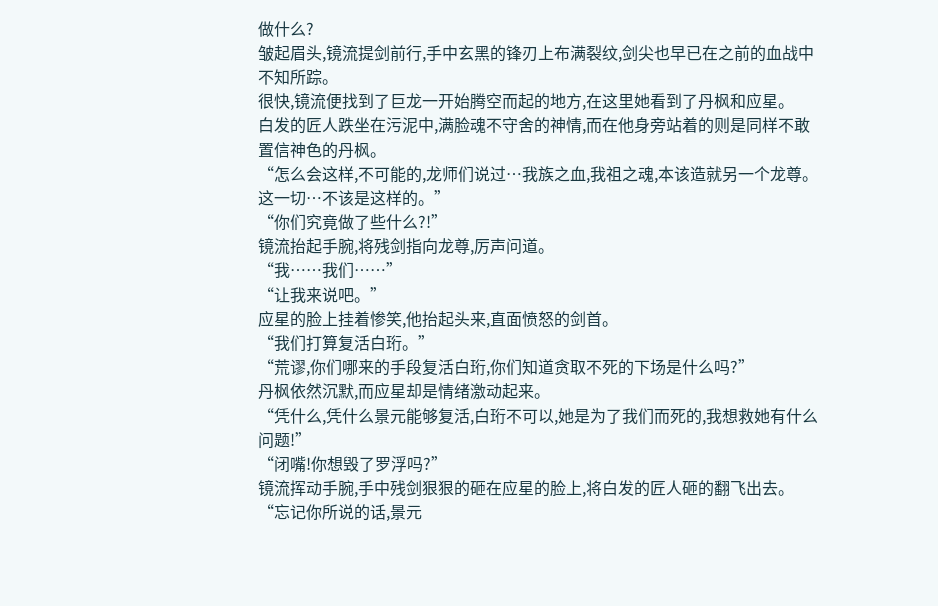做什么?
皱起眉头,镜流提剑前行,手中玄黑的锋刃上布满裂纹,剑尖也早已在之前的血战中不知所踪。
很快,镜流便找到了巨龙一开始腾空而起的地方,在这里她看到了丹枫和应星。
白发的匠人跌坐在污泥中,满脸魂不守舍的神情,而在他身旁站着的则是同样不敢置信神色的丹枫。
“怎么会这样,不可能的,龙师们说过…我族之血,我祖之魂,本该造就另一个龙尊。这一切…不该是这样的。”
“你们究竟做了些什么?!”
镜流抬起手腕,将残剑指向龙尊,厉声问道。
“我……我们……”
“让我来说吧。”
应星的脸上挂着惨笑,他抬起头来,直面愤怒的剑首。
“我们打算复活白珩。”
“荒谬,你们哪来的手段复活白珩,你们知道贪取不死的下场是什么吗?”
丹枫依然沉默,而应星却是情绪激动起来。
“凭什么,凭什么景元能够复活,白珩不可以,她是为了我们而死的,我想救她有什么问题!”
“闭嘴!你想毁了罗浮吗?”
镜流挥动手腕,手中残剑狠狠的砸在应星的脸上,将白发的匠人砸的翻飞出去。
“忘记你所说的话,景元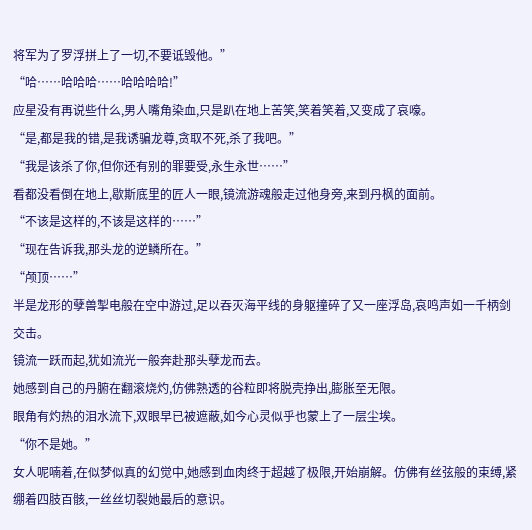将军为了罗浮拼上了一切,不要诋毁他。”
“哈……哈哈哈……哈哈哈哈!”
应星没有再说些什么,男人嘴角染血,只是趴在地上苦笑,笑着笑着,又变成了哀嚎。
“是,都是我的错,是我诱骗龙尊,贪取不死,杀了我吧。”
“我是该杀了你,但你还有别的罪要受,永生永世……”
看都没看倒在地上,歇斯底里的匠人一眼,镜流游魂般走过他身旁,来到丹枫的面前。
“不该是这样的,不该是这样的……”
“现在告诉我,那头龙的逆鳞所在。”
“颅顶……”
半是龙形的孽兽掣电般在空中游过,足以吞灭海平线的身躯撞碎了又一座浮岛,哀鸣声如一千柄剑交击。
镜流一跃而起,犹如流光一般奔赴那头孽龙而去。
她感到自己的丹腑在翻滚烧灼,仿佛熟透的谷粒即将脱壳挣出,膨胀至无限。
眼角有灼热的泪水流下,双眼早已被遮蔽,如今心灵似乎也蒙上了一层尘埃。
“你不是她。”
女人呢喃着,在似梦似真的幻觉中,她感到血肉终于超越了极限,开始崩解。仿佛有丝弦般的束缚,紧绷着四肢百骸,一丝丝切裂她最后的意识。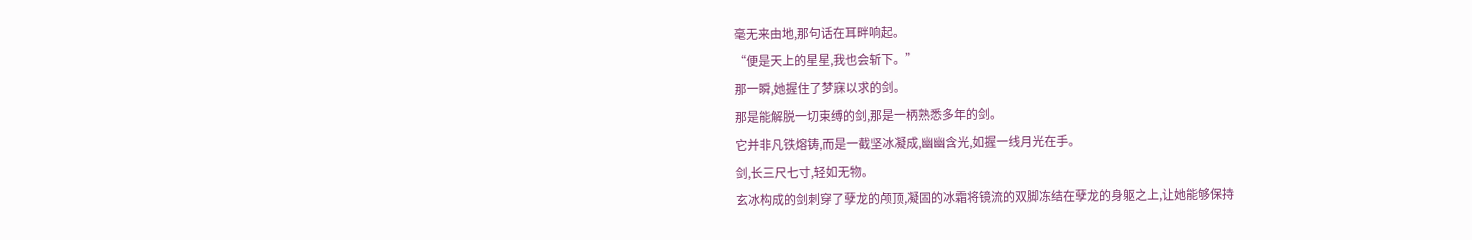毫无来由地,那句话在耳畔响起。
“便是天上的星星,我也会斩下。”
那一瞬,她握住了梦寐以求的剑。
那是能解脱一切束缚的剑,那是一柄熟悉多年的剑。
它并非凡铁熔铸,而是一截坚冰凝成,幽幽含光,如握一线月光在手。
剑,长三尺七寸,轻如无物。
玄冰构成的剑刺穿了孽龙的颅顶,凝固的冰霜将镜流的双脚冻结在孽龙的身躯之上,让她能够保持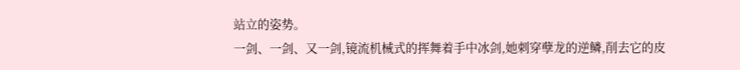站立的姿势。
一剑、一剑、又一剑,镜流机械式的挥舞着手中冰剑,她刺穿孽龙的逆鳞,削去它的皮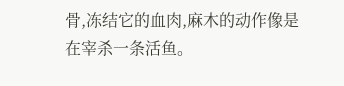骨,冻结它的血肉,麻木的动作像是在宰杀一条活鱼。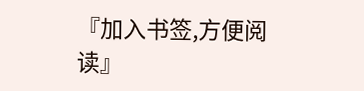『加入书签,方便阅读』